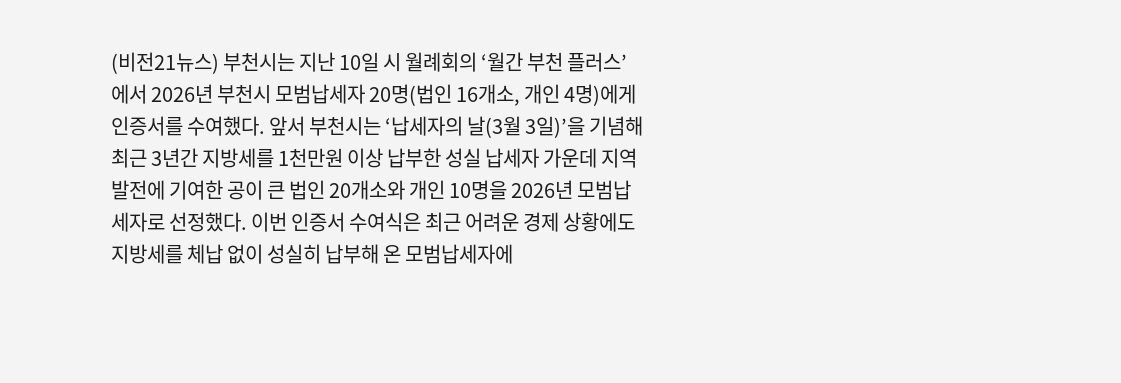(비전21뉴스) 부천시는 지난 10일 시 월례회의 ‘월간 부천 플러스’에서 2026년 부천시 모범납세자 20명(법인 16개소, 개인 4명)에게 인증서를 수여했다. 앞서 부천시는 ‘납세자의 날(3월 3일)’을 기념해 최근 3년간 지방세를 1천만원 이상 납부한 성실 납세자 가운데 지역 발전에 기여한 공이 큰 법인 20개소와 개인 10명을 2026년 모범납세자로 선정했다. 이번 인증서 수여식은 최근 어려운 경제 상황에도 지방세를 체납 없이 성실히 납부해 온 모범납세자에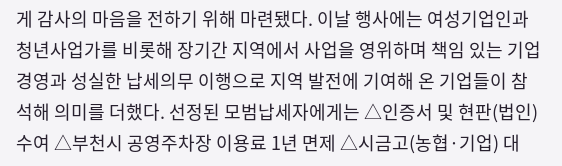게 감사의 마음을 전하기 위해 마련됐다. 이날 행사에는 여성기업인과 청년사업가를 비롯해 장기간 지역에서 사업을 영위하며 책임 있는 기업 경영과 성실한 납세의무 이행으로 지역 발전에 기여해 온 기업들이 참석해 의미를 더했다. 선정된 모범납세자에게는 △인증서 및 현판(법인) 수여 △부천시 공영주차장 이용료 1년 면제 △시금고(농협·기업) 대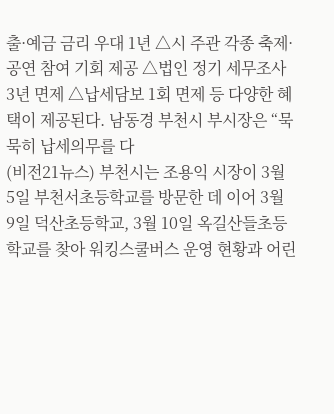출·예금 금리 우대 1년 △시 주관 각종 축제·공연 참여 기회 제공 △법인 정기 세무조사 3년 면제 △납세담보 1회 면제 등 다양한 혜택이 제공된다. 남동경 부천시 부시장은 “묵묵히 납세의무를 다
(비전21뉴스) 부천시는 조용익 시장이 3월 5일 부천서초등학교를 방문한 데 이어 3월 9일 덕산초등학교, 3월 10일 옥길산들초등학교를 찾아 워킹스쿨버스 운영 현황과 어린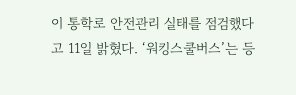이 통학로 안전관리 실태를 점검했다고 11일 밝혔다. ‘워킹스쿨버스’는 등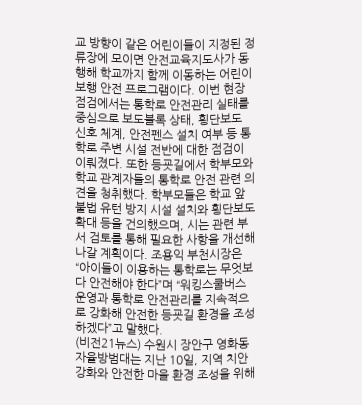교 방향이 같은 어린이들이 지정된 정류장에 모이면 안전교육지도사가 동행해 학교까지 함께 이동하는 어린이 보행 안전 프로그램이다. 이번 현장 점검에서는 통학로 안전관리 실태를 중심으로 보도블록 상태, 횡단보도 신호 체계, 안전펜스 설치 여부 등 통학로 주변 시설 전반에 대한 점검이 이뤄졌다. 또한 등굣길에서 학부모와 학교 관계자들의 통학로 안전 관련 의견을 청취했다. 학부모들은 학교 앞 불법 유턴 방지 시설 설치와 횡단보도 확대 등을 건의했으며, 시는 관련 부서 검토를 통해 필요한 사항을 개선해 나갈 계획이다. 조용익 부천시장은 “아이들이 이용하는 통학로는 무엇보다 안전해야 한다”며 “워킹스쿨버스 운영과 통학로 안전관리를 지속적으로 강화해 안전한 등굣길 환경을 조성하겠다”고 말했다.
(비전21뉴스) 수원시 장안구 영화동 자율방범대는 지난 10일, 지역 치안 강화와 안전한 마을 환경 조성을 위해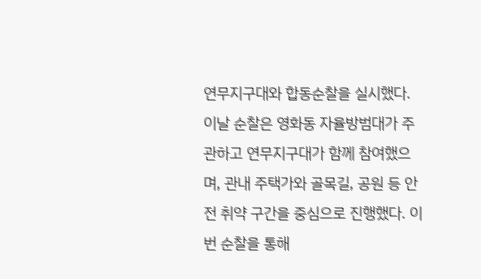연무지구대와 합동순찰을 실시했다. 이날 순찰은 영화동 자율방범대가 주관하고 연무지구대가 함께 참여했으며, 관내 주택가와 골목길, 공원 등 안전 취약 구간을 중심으로 진행했다. 이번 순찰을 통해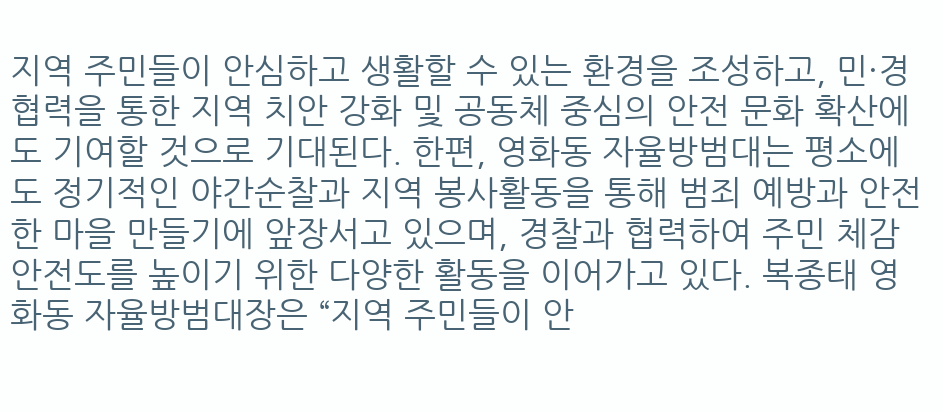지역 주민들이 안심하고 생활할 수 있는 환경을 조성하고, 민·경 협력을 통한 지역 치안 강화 및 공동체 중심의 안전 문화 확산에도 기여할 것으로 기대된다. 한편, 영화동 자율방범대는 평소에도 정기적인 야간순찰과 지역 봉사활동을 통해 범죄 예방과 안전한 마을 만들기에 앞장서고 있으며, 경찰과 협력하여 주민 체감 안전도를 높이기 위한 다양한 활동을 이어가고 있다. 복종태 영화동 자율방범대장은 “지역 주민들이 안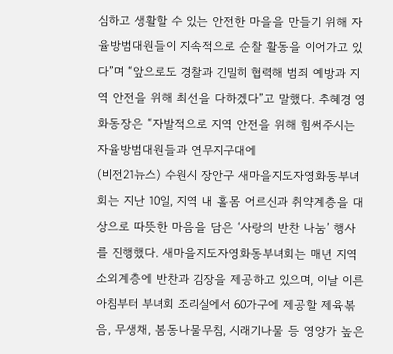심하고 생활할 수 있는 안전한 마을을 만들기 위해 자율방범대원들이 지속적으로 순찰 활동을 이어가고 있다”며 “앞으로도 경찰과 긴밀히 협력해 범죄 예방과 지역 안전을 위해 최선을 다하겠다”고 말했다. 추혜경 영화동장은 “자발적으로 지역 안전을 위해 힘써주시는 자율방범대원들과 연무지구대에
(비전21뉴스) 수원시 장안구 새마을지도자영화동부녀회는 지난 10일, 지역 내 홀몸 어르신과 취약계층을 대상으로 따뜻한 마음을 담은 ‘사랑의 반찬 나눔’ 행사를 진행했다. 새마을지도자영화동부녀회는 매년 지역 소외계층에 반찬과 김장을 제공하고 있으며, 이날 이른 아침부터 부녀회 조리실에서 60가구에 제공할 제육볶음, 무생채, 봄동나물무침, 시래기나물 등 영양가 높은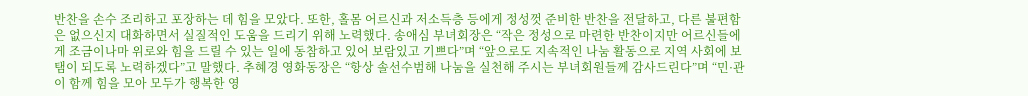반찬을 손수 조리하고 포장하는 데 힘을 모았다. 또한, 홀몸 어르신과 저소득층 등에게 정성껏 준비한 반찬을 전달하고, 다른 불편함은 없으신지 대화하면서 실질적인 도움을 드리기 위해 노력했다. 송애심 부녀회장은 “작은 정성으로 마련한 반찬이지만 어르신들에게 조금이나마 위로와 힘을 드릴 수 있는 일에 동참하고 있어 보람있고 기쁘다”며 “앞으로도 지속적인 나눔 활동으로 지역 사회에 보탬이 되도록 노력하겠다”고 말했다. 추혜경 영화동장은 “항상 솔선수범해 나눔을 실천해 주시는 부녀회원들께 감사드린다”며 “민·관이 함께 힘을 모아 모두가 행복한 영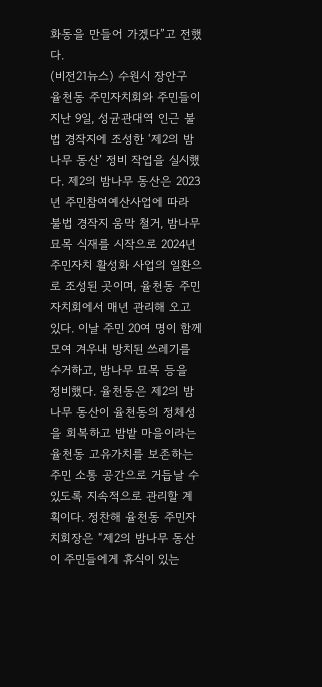화동을 만들어 가겠다”고 전했다.
(비전21뉴스) 수원시 장안구 율천동 주민자치회와 주민들이 지난 9일, 성균관대역 인근 불법 경작지에 조성한 ‘제2의 밤나무 동산’ 정비 작업을 실시했다. 제2의 밤나무 동산은 2023년 주민참여예산사업에 따라 불법 경작지 움막 철거, 밤나무 묘목 식재를 시작으로 2024년 주민자치 활성화 사업의 일환으로 조성된 곳이며, 율천동 주민자치회에서 매년 관리해 오고 있다. 이날 주민 20여 명이 함께 모여 겨우내 방치된 쓰레기를 수거하고, 밤나무 묘목 등을 정비했다. 율천동은 제2의 밤나무 동산이 율천동의 정체성을 회복하고 밤밭 마을이라는 율천동 고유가치를 보존하는 주민 소통 공간으로 거듭날 수 있도록 지속적으로 관리할 계획이다. 정찬해 율천동 주민자치회장은 “제2의 밤나무 동산이 주민들에게 휴식이 있는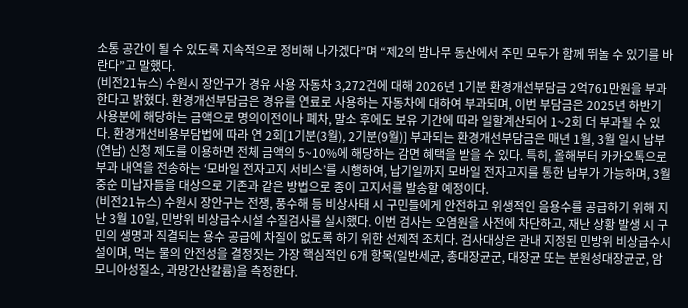소통 공간이 될 수 있도록 지속적으로 정비해 나가겠다”며 “제2의 밤나무 동산에서 주민 모두가 함께 뛰놀 수 있기를 바란다”고 말했다.
(비전21뉴스) 수원시 장안구가 경유 사용 자동차 3,272건에 대해 2026년 1기분 환경개선부담금 2억761만원을 부과한다고 밝혔다. 환경개선부담금은 경유를 연료로 사용하는 자동차에 대하여 부과되며, 이번 부담금은 2025년 하반기 사용분에 해당하는 금액으로 명의이전이나 폐차, 말소 후에도 보유 기간에 따라 일할계산되어 1~2회 더 부과될 수 있다. 환경개선비용부담법에 따라 연 2회[1기분(3월), 2기분(9월)] 부과되는 환경개선부담금은 매년 1월, 3월 일시 납부(연납) 신청 제도를 이용하면 전체 금액의 5~10%에 해당하는 감면 혜택을 받을 수 있다. 특히, 올해부터 카카오톡으로 부과 내역을 전송하는 ‘모바일 전자고지 서비스’를 시행하여, 납기일까지 모바일 전자고지를 통한 납부가 가능하며, 3월 중순 미납자들을 대상으로 기존과 같은 방법으로 종이 고지서를 발송할 예정이다.
(비전21뉴스) 수원시 장안구는 전쟁, 풍수해 등 비상사태 시 구민들에게 안전하고 위생적인 음용수를 공급하기 위해 지난 3월 10일, 민방위 비상급수시설 수질검사를 실시했다. 이번 검사는 오염원을 사전에 차단하고, 재난 상황 발생 시 구민의 생명과 직결되는 용수 공급에 차질이 없도록 하기 위한 선제적 조치다. 검사대상은 관내 지정된 민방위 비상급수시설이며, 먹는 물의 안전성을 결정짓는 가장 핵심적인 6개 항목(일반세균, 총대장균군, 대장균 또는 분원성대장균군, 암모니아성질소, 과망간산칼륨)을 측정한다.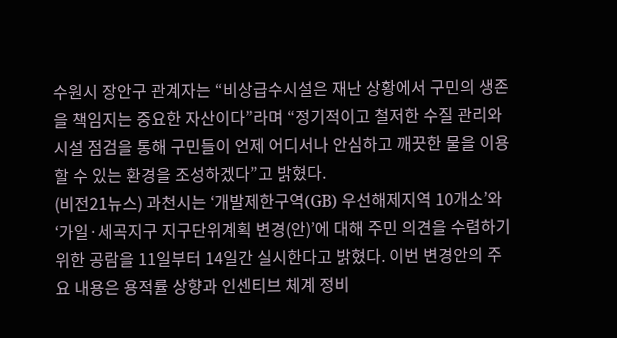수원시 장안구 관계자는 “비상급수시설은 재난 상황에서 구민의 생존을 책임지는 중요한 자산이다”라며 “정기적이고 철저한 수질 관리와 시설 점검을 통해 구민들이 언제 어디서나 안심하고 깨끗한 물을 이용할 수 있는 환경을 조성하겠다”고 밝혔다.
(비전21뉴스) 과천시는 ‘개발제한구역(GB) 우선해제지역 10개소’와 ‘가일·세곡지구 지구단위계획 변경(안)’에 대해 주민 의견을 수렴하기 위한 공람을 11일부터 14일간 실시한다고 밝혔다. 이번 변경안의 주요 내용은 용적률 상향과 인센티브 체계 정비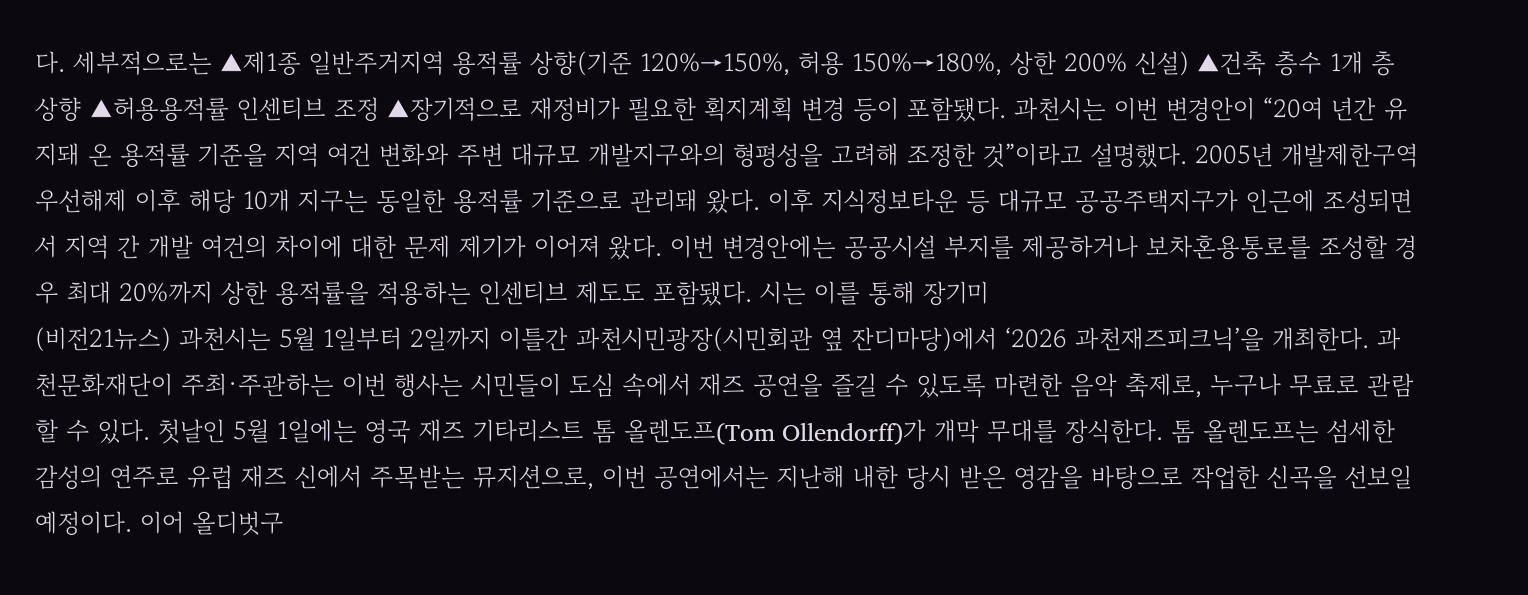다. 세부적으로는 ▲제1종 일반주거지역 용적률 상향(기준 120%→150%, 허용 150%→180%, 상한 200% 신설) ▲건축 층수 1개 층 상향 ▲허용용적률 인센티브 조정 ▲장기적으로 재정비가 필요한 획지계획 변경 등이 포함됐다. 과천시는 이번 변경안이 “20여 년간 유지돼 온 용적률 기준을 지역 여건 변화와 주변 대규모 개발지구와의 형평성을 고려해 조정한 것”이라고 설명했다. 2005년 개발제한구역 우선해제 이후 해당 10개 지구는 동일한 용적률 기준으로 관리돼 왔다. 이후 지식정보타운 등 대규모 공공주택지구가 인근에 조성되면서 지역 간 개발 여건의 차이에 대한 문제 제기가 이어져 왔다. 이번 변경안에는 공공시설 부지를 제공하거나 보차혼용통로를 조성할 경우 최대 20%까지 상한 용적률을 적용하는 인센티브 제도도 포함됐다. 시는 이를 통해 장기미
(비전21뉴스) 과천시는 5월 1일부터 2일까지 이틀간 과천시민광장(시민회관 옆 잔디마당)에서 ‘2026 과천재즈피크닉’을 개최한다. 과천문화재단이 주최·주관하는 이번 행사는 시민들이 도심 속에서 재즈 공연을 즐길 수 있도록 마련한 음악 축제로, 누구나 무료로 관람할 수 있다. 첫날인 5월 1일에는 영국 재즈 기타리스트 톰 올렌도프(Tom Ollendorff)가 개막 무대를 장식한다. 톰 올렌도프는 섬세한 감성의 연주로 유럽 재즈 신에서 주목받는 뮤지션으로, 이번 공연에서는 지난해 내한 당시 받은 영감을 바탕으로 작업한 신곡을 선보일 예정이다. 이어 올디벗구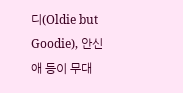디(Oldie but Goodie), 안신애 등이 무대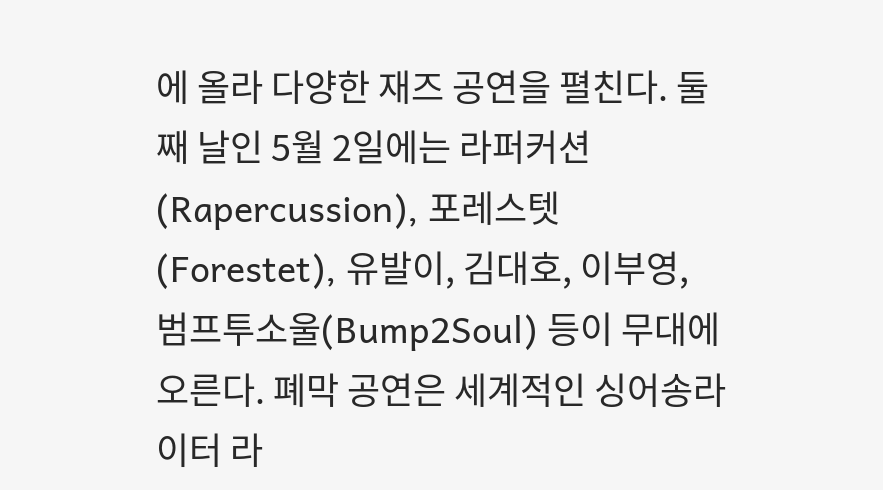에 올라 다양한 재즈 공연을 펼친다. 둘째 날인 5월 2일에는 라퍼커션(Rapercussion), 포레스텟(Forestet), 유발이, 김대호, 이부영, 범프투소울(Bump2Soul) 등이 무대에 오른다. 폐막 공연은 세계적인 싱어송라이터 라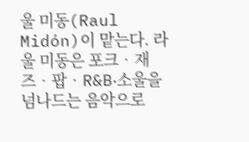울 미동(Raul Midón)이 맡는다. 라울 미동은 포크‧재즈‧팝‧R&B‧소울을 넘나드는 음악으로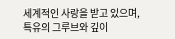세계적인 사랑을 받고 있으며, 특유의 그루브와 깊이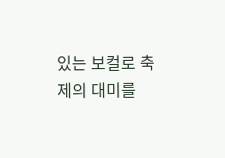있는 보컬로 축제의 대미를